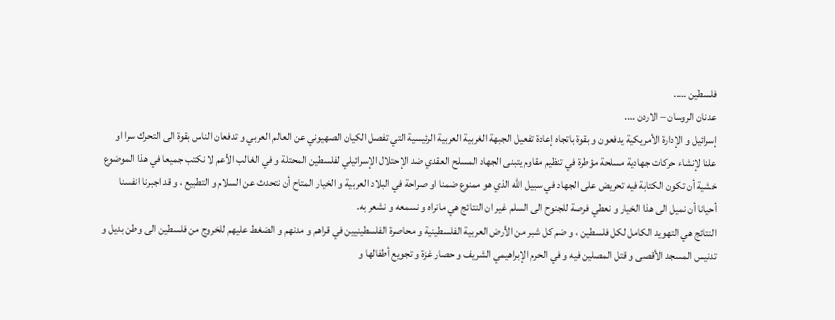فلسطين …..
عدنان الروسان – الاردن ….
إسرائيل و الإدارة الأمريكية يدفعون و بقوة باتجاه إعادة تفعيل الجبهة الغربية العربية الرئيسية التي تفصل الكيان الصهيوني عن العالم العربي و تدفعان الناس بقوة الى التحرك سرا او علنا لإنشاء حركات جهادية مسلحة مؤطرة في تنظيم مقاوم يتبنى الجهاد المسلح العقدي ضد الإحتلال الإسرائيلي لفلسطين المحتلة و في الغالب الأعم لا نكتب جميعا في هذا الموضوع خشية أن تكون الكتابة فيه تحريض على الجهاد في سبيل الله الذي هو ممنوع ضمنا او صراحة في البلاد العربية و الخيار المتاح أن نتحدث عن السلام و التطبيع ، و قد اجبرنا انفسنا أحيانا أن نميل الى هذا الخيار و نعطي فرصة للجنوح الى السلم غير ان النتائج هي مانراه و نسمعه و نشعر به.
النتائج هي التهويد الكامل لكل فلسطين ، و ضم كل شبر من الأرض العربية الفلسطينية و محاصرة الفلسطينيين في قراهم و مدنهم و الضغط عليهم للخروج من فلسطين الى وطن بديل و تدنيس المسجد الأقصى و قتل المصلين فيه و في الحرم الإبراهيمي الشريف و حصار غزة و تجويع أطفالها و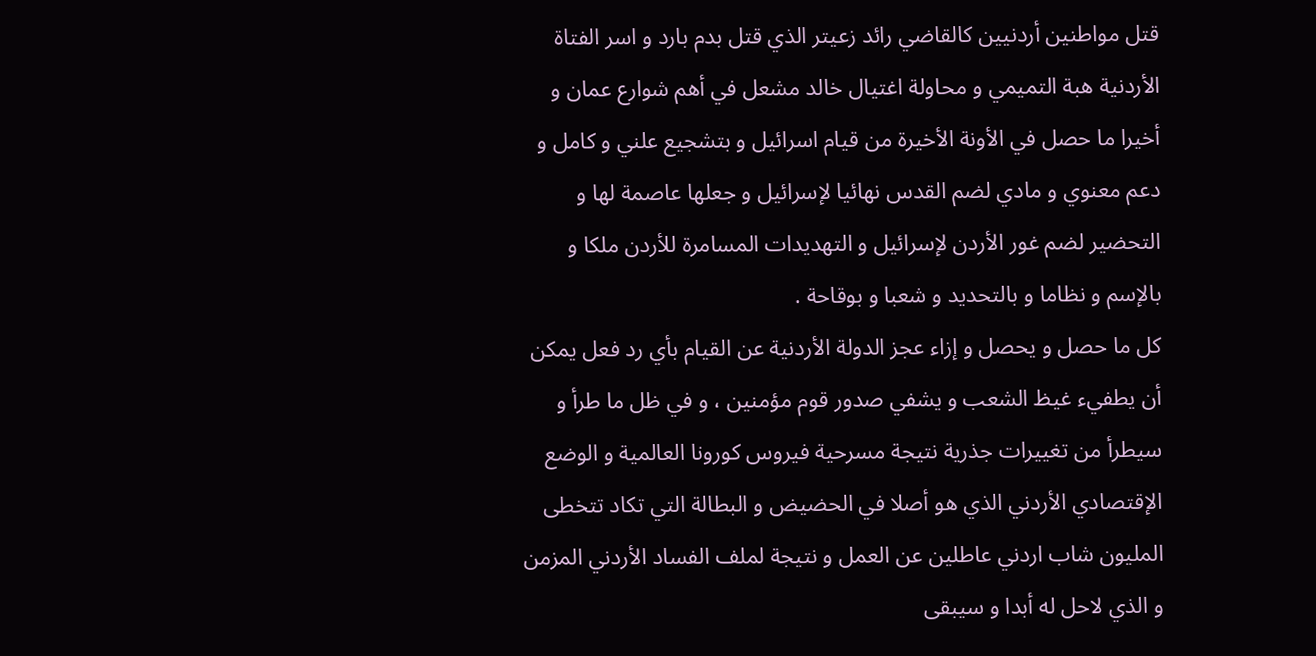قتل مواطنين أردنيين كالقاضي رائد زعيتر الذي قتل بدم بارد و اسر الفتاة الأردنية هبة التميمي و محاولة اغتيال خالد مشعل في أهم شوارع عمان و أخيرا ما حصل في الأونة الأخيرة من قيام اسرائيل و بتشجيع علني و كامل و دعم معنوي و مادي لضم القدس نهائيا لإسرائيل و جعلها عاصمة لها و التحضير لضم غور الأردن لإسرائيل و التهديدات المسامرة للأردن ملكا و بالإسم و نظاما و بالتحديد و شعبا و بوقاحة .
كل ما حصل و يحصل و إزاء عجز الدولة الأردنية عن القيام بأي رد فعل يمكن أن يطفيء غيظ الشعب و يشفي صدور قوم مؤمنين ، و في ظل ما طرأ و سيطرأ من تغييرات جذرية نتيجة مسرحية فيروس كورونا العالمية و الوضع الإقتصادي الأردني الذي هو أصلا في الحضيض و البطالة التي تكاد تتخطى المليون شاب اردني عاطلين عن العمل و نتيجة لملف الفساد الأردني المزمن و الذي لاحل له أبدا و سيبقى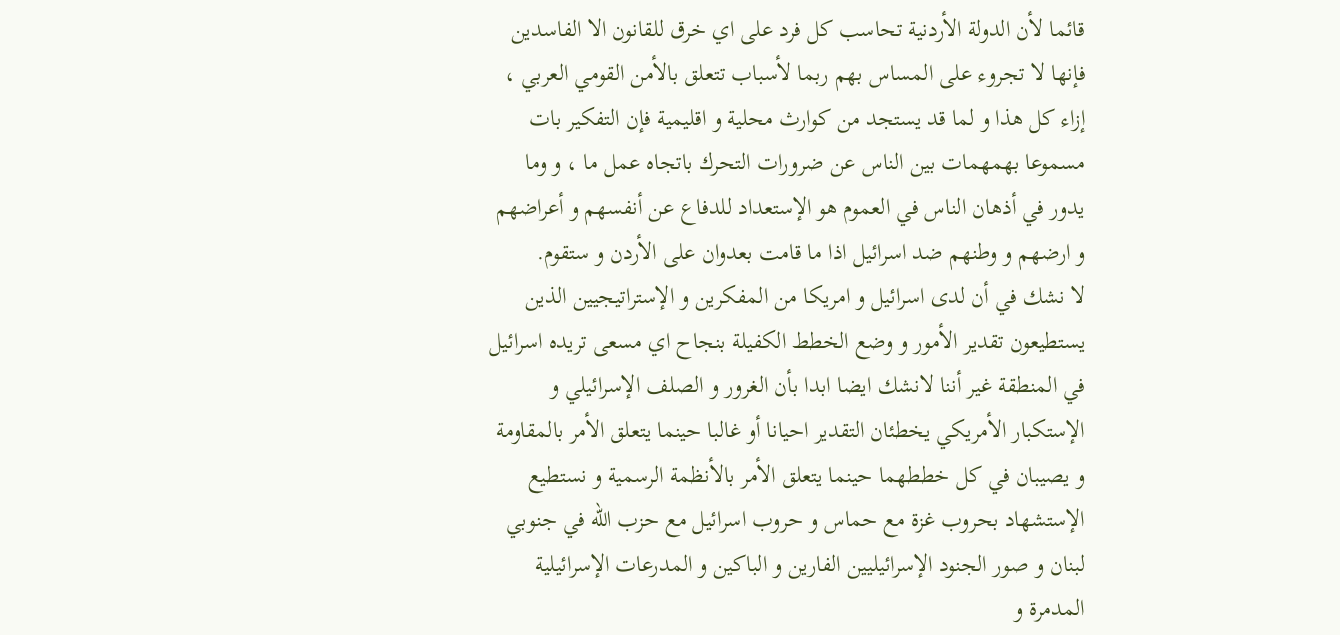قائما لأن الدولة الأردنية تحاسب كل فرد على اي خرق للقانون الا الفاسدين فإنها لا تجروء على المساس بهم ربما لأسباب تتعلق بالأمن القومي العربي ، إزاء كل هذا و لما قد يستجد من كوارث محلية و اقليمية فإن التفكير بات مسموعا بهمهمات بين الناس عن ضرورات التحرك باتجاه عمل ما ، و وما يدور في أذهان الناس في العموم هو الإستعداد للدفاع عن أنفسهم و أعراضهم و ارضهم و وطنهم ضد اسرائيل اذا ما قامت بعدوان على الأردن و ستقوم.
لا نشك في أن لدى اسرائيل و امريكا من المفكرين و الإستراتيجيين الذين يستطيعون تقدير الأمور و وضع الخطط الكفيلة بنجاح اي مسعى تريده اسرائيل في المنطقة غير أننا لانشك ايضا ابدا بأن الغرور و الصلف الإسرائيلي و الإستكبار الأمريكي يخطئان التقدير احيانا أو غالبا حينما يتعلق الأمر بالمقاومة و يصيبان في كل خططهما حينما يتعلق الأمر بالأنظمة الرسمية و نستطيع الإستشهاد بحروب غزة مع حماس و حروب اسرائيل مع حزب الله في جنوبي لبنان و صور الجنود الإسرائيليين الفارين و الباكين و المدرعات الإسرائيلية المدمرة و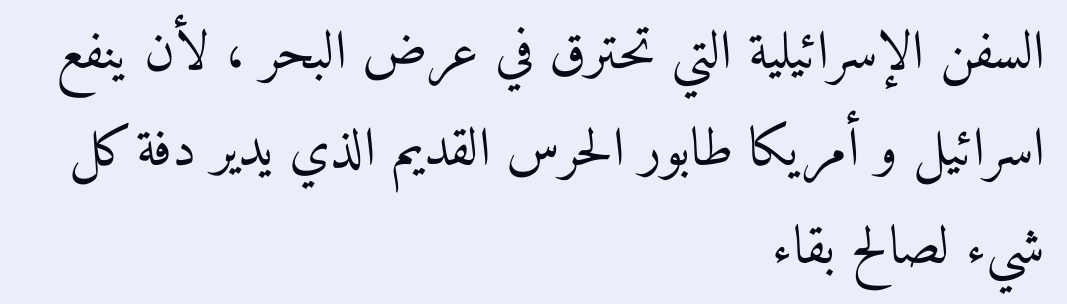السفن الإسرائيلية التي تحترق في عرض البحر ، لأن ينفع اسرائيل و أمريكا طابور الحرس القديم الذي يدير دفة كل شيء لصالح بقاء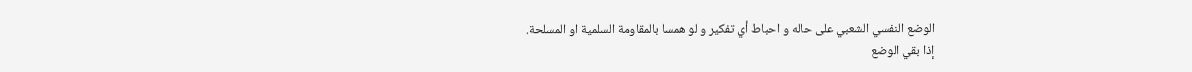الوضع النفسي الشعبي على حاله و احباط أي تفكير و لو همسا بالمقاومة السلمية او المسلحة.
إذا بقي الوضع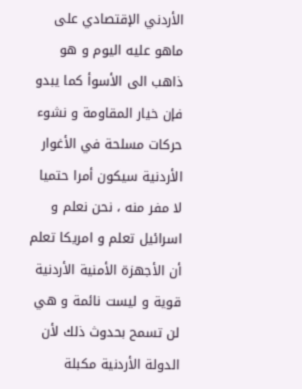الأردني الإقتصادي على ماهو عليه اليوم و هو ذاهب الى الأسوأ كما يبدو فإن خيار المقاومة و نشوء حركات مسلحة في الأغوار الأردنية سيكون أمرا حتميا لا مفر منه ، نحن نعلم و اسرائيل تعلم و امريكا تعلم أن الأجهزة الأمنية الأردنية قوية و ليست نائمة و هي لن تسمح بحدوث ذلك لأن الدولة الأردنية مكبلة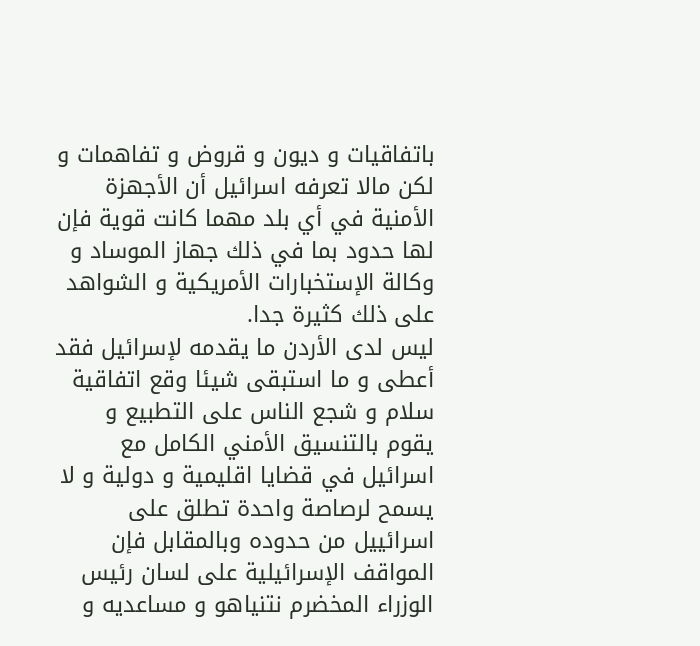باتفاقيات و ديون و قروض و تفاهمات و لكن مالا تعرفه اسرائيل أن الأجهزة الأمنية في أي بلد مهما كانت قوية فإن لها حدود بما في ذلك جهاز الموساد و وكالة الإستخبارات الأمريكية و الشواهد على ذلك كثيرة جدا.
ليس لدى الأردن ما يقدمه لإسرائيل فقد أعطى و ما استبقى شيئا وقع اتفاقية سلام و شجع الناس على التطبيع و يقوم بالتنسيق الأمني الكامل مع اسرائيل في قضايا اقليمية و دولية و لا يسمح لرصاصة واحدة تطلق على اسرائييل من حدوده وبالمقابل فإن المواقف الإسرائيلية على لسان رئيس الوزراء المخضرم نتنياهو و مساعديه و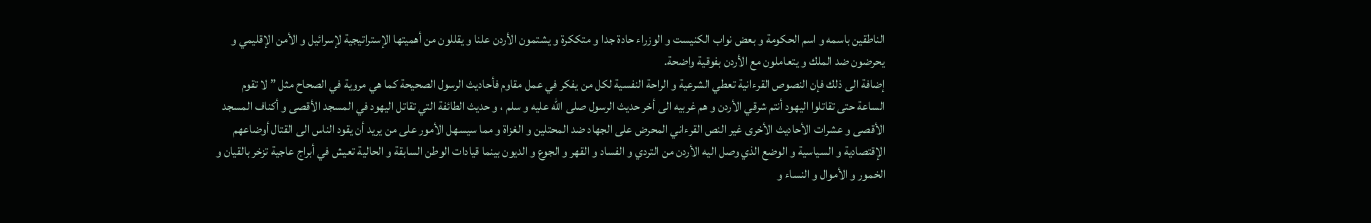الناطقين باسمه و اسم الحكومة و بعض نواب الكنيست و الوزراء حادة جدا و متككرة و يشتمون الأردن علنا و يقللون من أهميتها الإستراتيجية لإسرائيل و الأمن الإقليمي و يحرضون ضد الملك و يتعاملون مع الأردن بفوقية واضحة.
إضافة الى ذلك فإن النصوص القرءانية تعطي الشرعية و الراحة النفسية لكل من يفكر في عمل مقاوم فأحاديث الرسول الصحيحة كما هي مروية في الصحاح مثل ” لا تقوم الساعة حتى تقاتلوا اليهود أنتم شرقي الأردن و هم غربيه الى أخر حديث الرسول صلى الله عليه و سلم ، و حديث الطائفة التي تقاتل اليهود في المسجد الأقصى و أكناف المسجد الأقصى و عشرات الأحاديث الأخرى غير النص القرءاني المحرض على الجهاد ضد المحتلين و الغزاة و مما سيسهل الأمور على من يريد أن يقود الناس الى القتال أوضاعهم الإقتصادية و السياسية و الوضع الذي وصل اليه الأردن من التردي و الفساد و القهر و الجوع و الديون بينما قيادات الوطن السابقة و الحالية تعيش في أبراج عاجية تزخر بالقيان و الخمور و الأموال و النساء و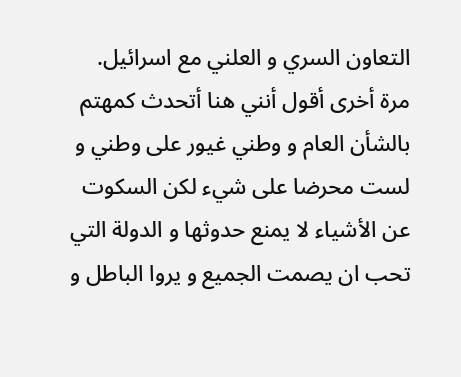التعاون السري و العلني مع اسرائيل.
مرة أخرى أقول أنني هنا أتحدث كمهتم بالشأن العام و وطني غيور على وطني و لست محرضا على شيء لكن السكوت عن الأشياء لا يمنع حدوثها و الدولة التي تحب ان يصمت الجميع و يروا الباطل و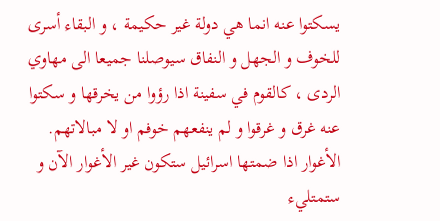يسكتوا عنه انما هي دولة غير حكيمة ، و البقاء أسرى للخوف و الجهل و النفاق سيوصلنا جميعا الى مهاوي الردى ، كالقوم في سفينة اذا رؤوا من يخرقها و سكتوا عنه غرق و غرقوا و لم ينفعهم خوفم او لا مبالاتهم.
الأغوار اذا ضمتها اسرائيل ستكون غير الأغوار الآن و ستمتليء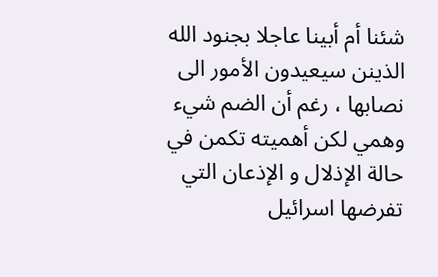شئنا أم أبينا عاجلا بجنود الله الذينن سيعيدون الأمور الى نصابها ، رغم أن الضم شيء وهمي لكن أهميته تكمن في حالة الإذلال و الإذعان التي تفرضها اسرائيل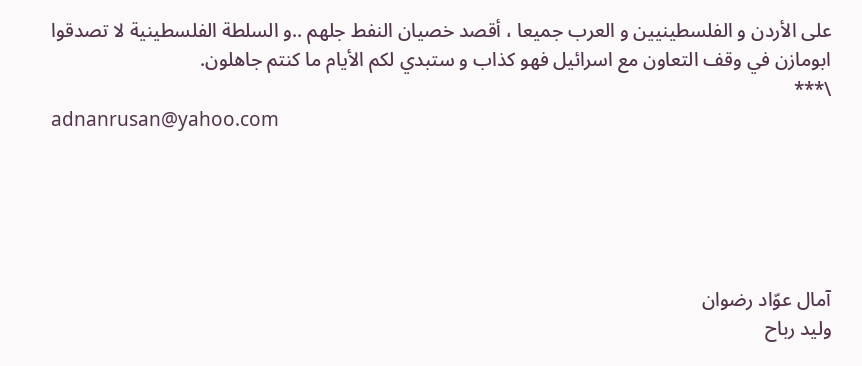على الأردن و الفلسطينيين و العرب جميعا ، أقصد خصيان النفط جلهم ..و السلطة الفلسطينية لا تصدقوا ابومازن في وقف التعاون مع اسرائيل فهو كذاب و ستبدي لكم الأيام ما كنتم جاهلون.
\***
adnanrusan@yahoo.com





آمال عوّاد رضوان
وليد رباح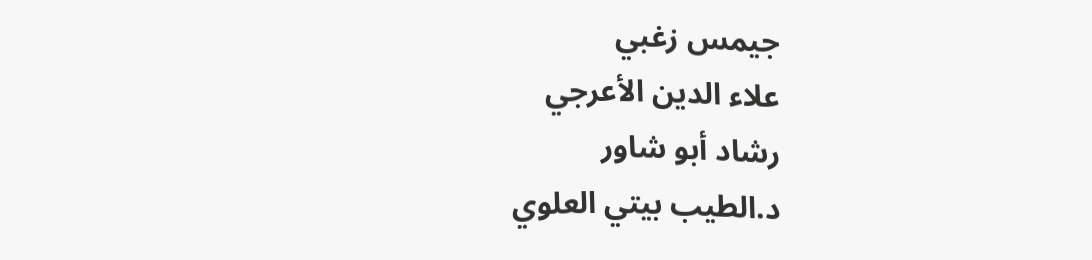جيمس زغبي
علاء الدين الأعرجي
رشاد أبو شاور
د.الطيب بيتي العلوي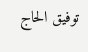توفيق الحاج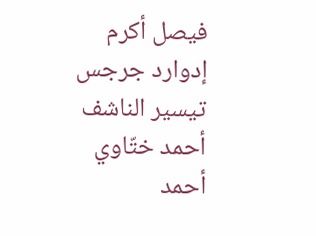فيصل أكرم
إدوارد جرجس
تيسير الناشف
أحمد ختّاوي
أحمد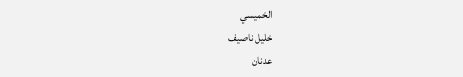الخميسي
خليل ناصيف
عدنان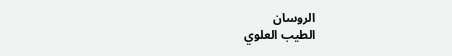الروسان
الطيب العلوي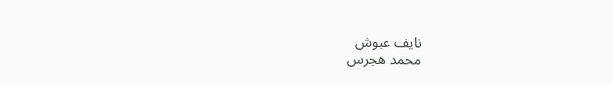نايف عبوش
محمد هجرس